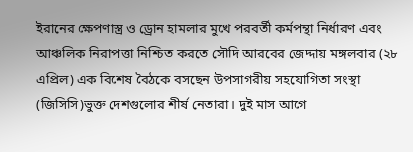ইরানের ক্ষেপণাস্ত্র ও ড্রোন হামলার মুখে পরবর্তী কর্মপন্থা নির্ধারণ এবং আঞ্চলিক নিরাপত্তা নিশ্চিত করতে সৌদি আরবের জেদ্দায় মঙ্গলবার (২৮ এপ্রিল) এক বিশেষ বৈঠকে বসছেন উপসাগরীয় সহযোগিতা সংস্থা (জিসিসি)ভুক্ত দেশগুলোর শীর্ষ নেতারা। দুই মাস আগে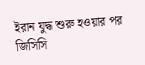ইরান যুদ্ধ শুরু হওয়ার পর জিসিসি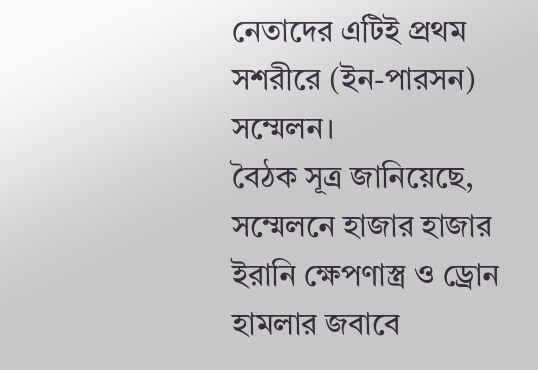নেতাদের এটিই প্রথম সশরীরে (ইন-পারসন) সম্মেলন।
বৈঠক সূত্র জানিয়েছে, সম্মেলনে হাজার হাজার ইরানি ক্ষেপণাস্ত্র ও ড্রোন হামলার জবাবে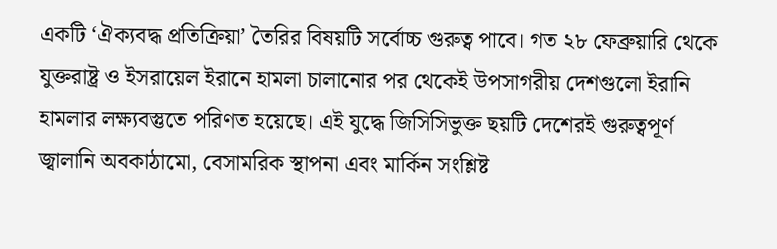একটি ‘ঐক্যবদ্ধ প্রতিক্রিয়া’ তৈরির বিষয়টি সর্বোচ্চ গুরুত্ব পাবে। গত ২৮ ফেব্রুয়ারি থেকে যুক্তরাষ্ট্র ও ইসরায়েল ইরানে হামলা চালানোর পর থেকেই উপসাগরীয় দেশগুলো ইরানি হামলার লক্ষ্যবস্তুতে পরিণত হয়েছে। এই যুদ্ধে জিসিসিভুক্ত ছয়টি দেশেরই গুরুত্বপূর্ণ জ্বালানি অবকাঠামো, বেসামরিক স্থাপনা এবং মার্কিন সংশ্লিষ্ট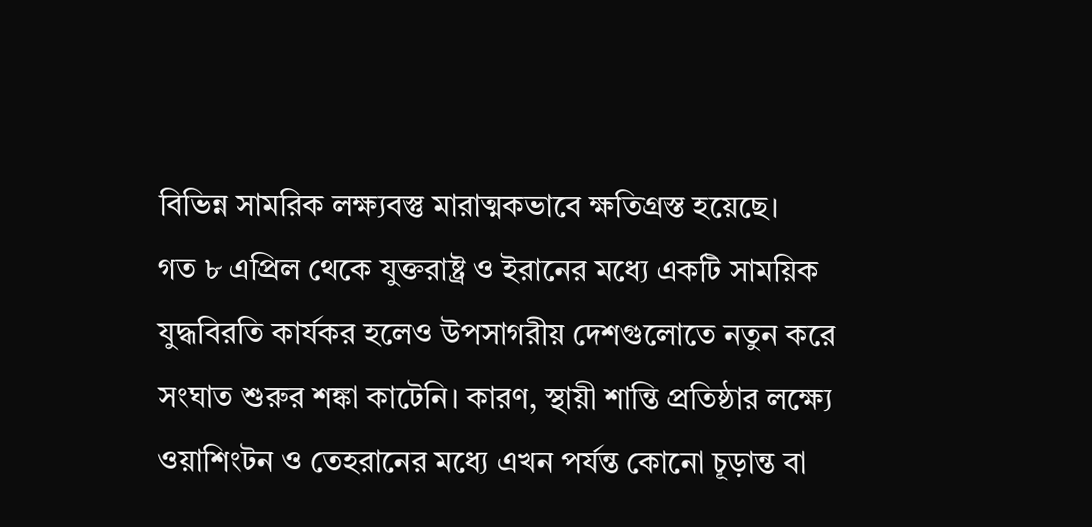বিভিন্ন সামরিক লক্ষ্যবস্তু মারাত্মকভাবে ক্ষতিগ্রস্ত হয়েছে।
গত ৮ এপ্রিল থেকে যুক্তরাষ্ট্র ও ইরানের মধ্যে একটি সাময়িক যুদ্ধবিরতি কার্যকর হলেও উপসাগরীয় দেশগুলোতে নতুন করে সংঘাত শুরুর শঙ্কা কাটেনি। কারণ, স্থায়ী শান্তি প্রতিষ্ঠার লক্ষ্যে ওয়াশিংটন ও তেহরানের মধ্যে এখন পর্যন্ত কোনো চূড়ান্ত বা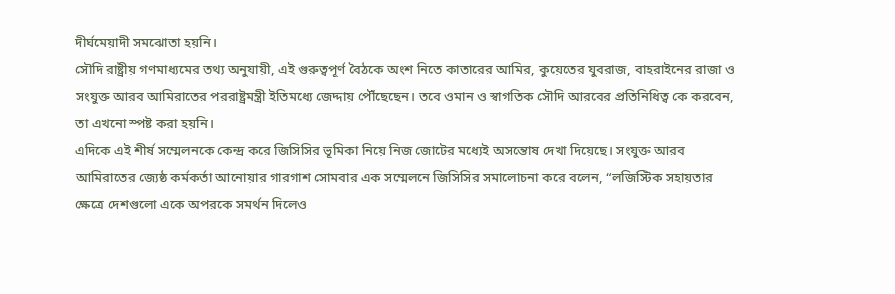দীর্ঘমেয়াদী সমঝোতা হয়নি।
সৌদি রাষ্ট্রীয় গণমাধ্যমের তথ্য অনুযায়ী, এই গুরুত্বপূর্ণ বৈঠকে অংশ নিতে কাতারের আমির, কুয়েতের যুবরাজ, বাহরাইনের রাজা ও সংযুক্ত আরব আমিরাতের পররাষ্ট্রমন্ত্রী ইতিমধ্যে জেদ্দায় পৌঁছেছেন। তবে ওমান ও স্বাগতিক সৌদি আরবের প্রতিনিধিত্ব কে করবেন, তা এখনো স্পষ্ট করা হয়নি।
এদিকে এই শীর্ষ সম্মেলনকে কেন্দ্র করে জিসিসির ভূমিকা নিয়ে নিজ জোটের মধ্যেই অসন্তোষ দেখা দিয়েছে। সংযুক্ত আরব আমিরাতের জ্যেষ্ঠ কর্মকর্তা আনোয়ার গারগাশ সোমবার এক সম্মেলনে জিসিসির সমালোচনা করে বলেন, “লজিস্টিক সহায়তার ক্ষেত্রে দেশগুলো একে অপরকে সমর্থন দিলেও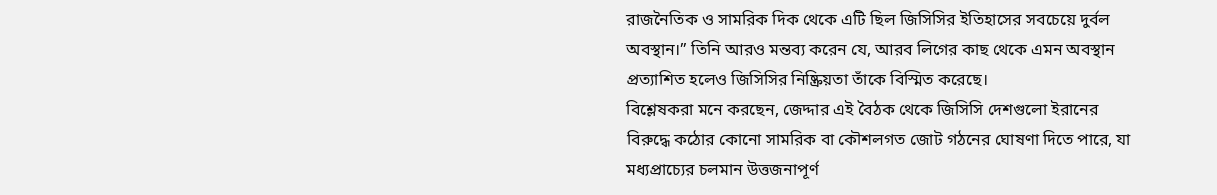রাজনৈতিক ও সামরিক দিক থেকে এটি ছিল জিসিসির ইতিহাসের সবচেয়ে দুর্বল অবস্থান।” তিনি আরও মন্তব্য করেন যে, আরব লিগের কাছ থেকে এমন অবস্থান প্রত্যাশিত হলেও জিসিসির নিষ্ক্রিয়তা তাঁকে বিস্মিত করেছে।
বিশ্লেষকরা মনে করছেন, জেদ্দার এই বৈঠক থেকে জিসিসি দেশগুলো ইরানের বিরুদ্ধে কঠোর কোনো সামরিক বা কৌশলগত জোট গঠনের ঘোষণা দিতে পারে, যা মধ্যপ্রাচ্যের চলমান উত্তজনাপূর্ণ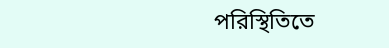পরিস্থিতিতে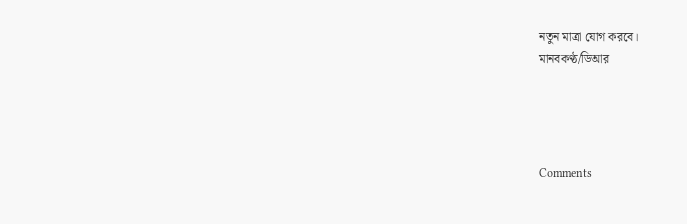নতুন মাত্রা যোগ করবে।
মানবকণ্ঠ/ডিআর




Comments